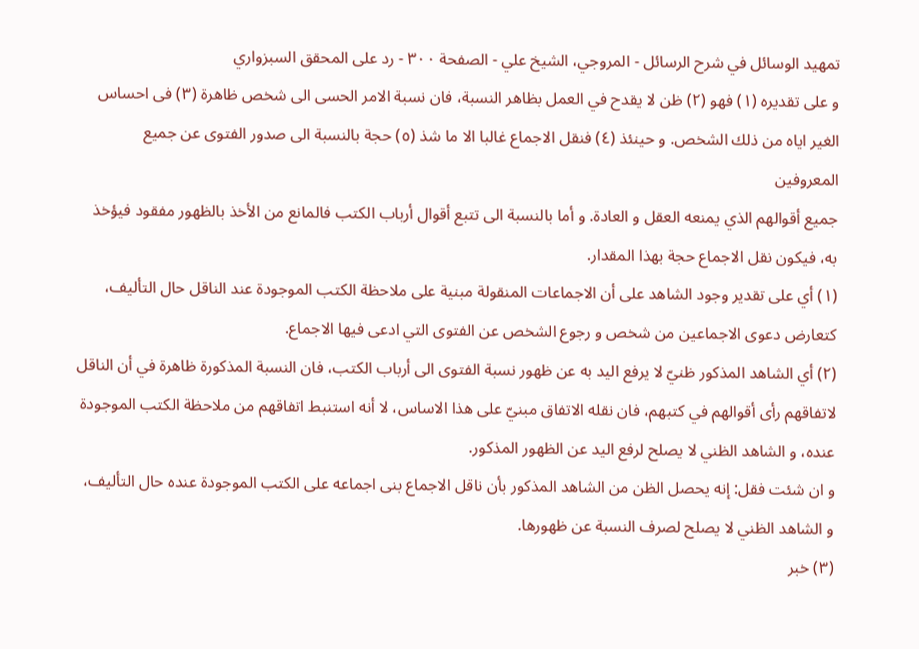تمهيد الوسائل في شرح الرسائل - المروجي، الشيخ علي - الصفحة ٣٠٠ - رد على المحقق السبزواري
و على تقديره (١) فهو (٢) ظن لا يقدح في العمل بظاهر النسبة، فان نسبة الامر الحسى الى شخص ظاهرة (٣) فى احساس الغير اياه من ذلك الشخص. و حينئذ (٤) فنقل الاجماع غالبا الا ما شذ (٥) حجة بالنسبة الى صدور الفتوى عن جميع المعروفين
جميع أقوالهم الذي يمنعه العقل و العادة. و أما بالنسبة الى تتبع أقوال أرباب الكتب فالمانع من الأخذ بالظهور مفقود فيؤخذ به، فيكون نقل الاجماع حجة بهذا المقدار.
(١) أي على تقدير وجود الشاهد على أن الاجماعات المنقولة مبنية على ملاحظة الكتب الموجودة عند الناقل حال التأليف، كتعارض دعوى الاجماعين من شخص و رجوع الشخص عن الفتوى التي ادعى فيها الاجماع.
(٢) أي الشاهد المذكور ظنيّ لا يرفع اليد به عن ظهور نسبة الفتوى الى أرباب الكتب، فان النسبة المذكورة ظاهرة في أن الناقل لاتفاقهم رأى أقوالهم في كتبهم، فان نقله الاتفاق مبنيّ على هذا الاساس، لا أنه استنبط اتفاقهم من ملاحظة الكتب الموجودة عنده، و الشاهد الظني لا يصلح لرفع اليد عن الظهور المذكور.
و ان شئت فقل: إنه يحصل الظن من الشاهد المذكور بأن ناقل الاجماع بنى اجماعه على الكتب الموجودة عنده حال التأليف، و الشاهد الظني لا يصلح لصرف النسبة عن ظهورها.
(٣) خبر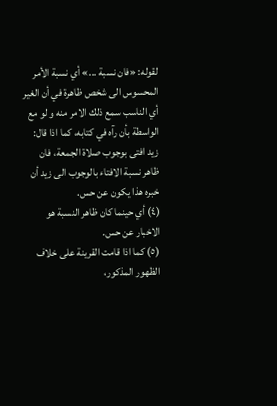لقوله: «فان نسبة ...» أي نسبة الأمر المحسوس الى شخص ظاهرة في أن الغير أي الناسب سمع ذلك الامر منه و لو مع الواسطة بأن رآه في كتابه، كما اذا قال: زيد افتى بوجوب صلاة الجمعة، فان ظاهر نسبة الافتاء بالوجوب الى زيد أن خبره هذا يكون عن حس.
(٤) أي حينما كان ظاهر النسبة هو الاخبار عن حس.
(٥) كما اذا قامت القرينة على خلاف الظهور المذكور،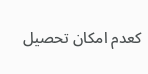كعدم امكان تحصيل